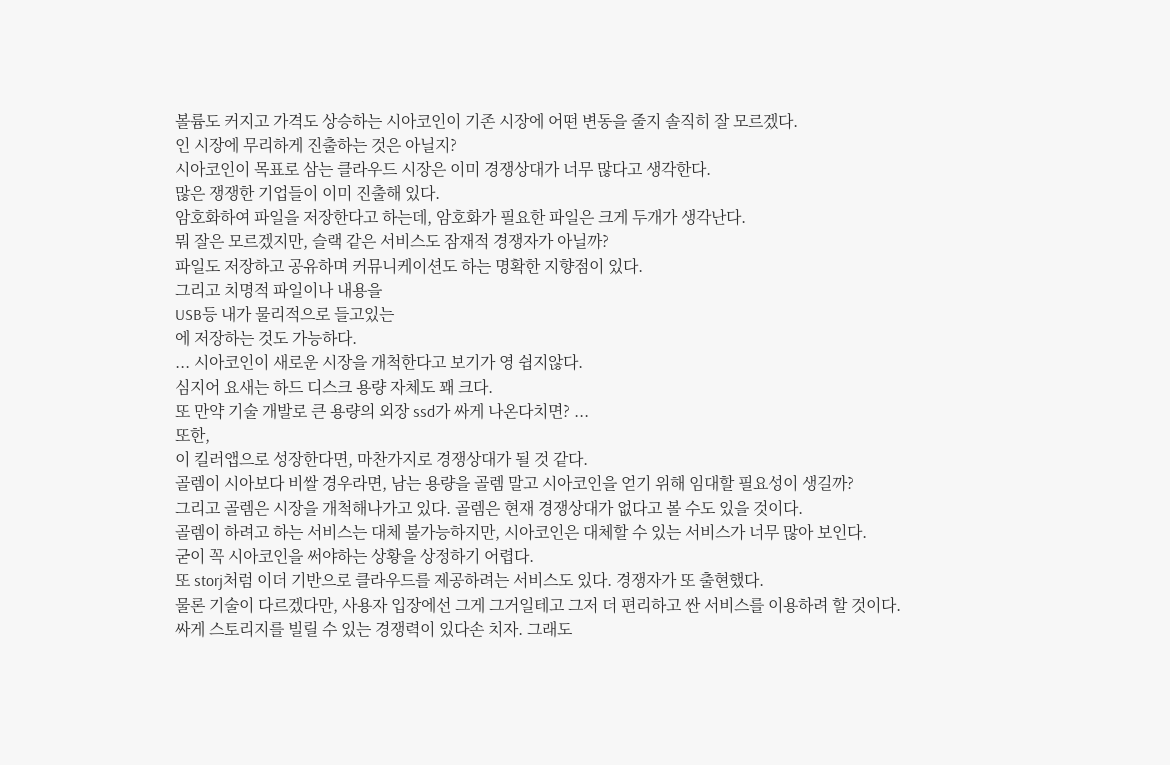볼륨도 커지고 가격도 상승하는 시아코인이 기존 시장에 어떤 변동을 줄지 솔직히 잘 모르겠다.
인 시장에 무리하게 진출하는 것은 아닐지?
시아코인이 목표로 삼는 클라우드 시장은 이미 경쟁상대가 너무 많다고 생각한다.
많은 쟁쟁한 기업들이 이미 진출해 있다.
암호화하여 파일을 저장한다고 하는데, 암호화가 필요한 파일은 크게 두개가 생각난다.
뭐 잘은 모르겠지만, 슬랙 같은 서비스도 잠재적 경쟁자가 아닐까?
파일도 저장하고 공유하며 커뮤니케이션도 하는 명확한 지향점이 있다.
그리고 치명적 파일이나 내용을
USB등 내가 물리적으로 들고있는
에 저장하는 것도 가능하다.
... 시아코인이 새로운 시장을 개척한다고 보기가 영 쉽지않다.
심지어 요새는 하드 디스크 용량 자체도 꽤 크다.
또 만약 기술 개발로 큰 용량의 외장 ssd가 싸게 나온다치면? ...
또한,
이 킬러앱으로 성장한다면, 마찬가지로 경쟁상대가 될 것 같다.
골렘이 시아보다 비쌀 경우라면, 남는 용량을 골렘 말고 시아코인을 얻기 위해 임대할 필요성이 생길까?
그리고 골렘은 시장을 개척해나가고 있다. 골렘은 현재 경쟁상대가 없다고 볼 수도 있을 것이다.
골렘이 하려고 하는 서비스는 대체 불가능하지만, 시아코인은 대체할 수 있는 서비스가 너무 많아 보인다.
굳이 꼭 시아코인을 써야하는 상황을 상정하기 어렵다.
또 storj처럼 이더 기반으로 클라우드를 제공하려는 서비스도 있다. 경쟁자가 또 출현했다.
물론 기술이 다르겠다만, 사용자 입장에선 그게 그거일테고 그저 더 편리하고 싼 서비스를 이용하려 할 것이다.
싸게 스토리지를 빌릴 수 있는 경쟁력이 있다손 치자. 그래도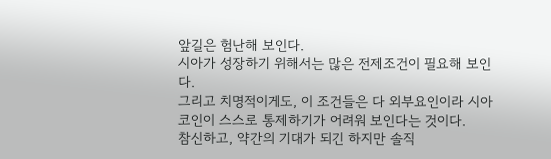앞길은 험난해 보인다.
시아가 성장하기 위해서는 많은 전제조건이 필요해 보인다.
그리고 치명적이게도, 이 조건들은 다 외부요인이라 시아코인이 스스로 통제하기가 어려워 보인다는 것이다.
참신하고, 약간의 기대가 되긴 하지만 솔직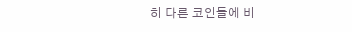히 다른 코인들에 비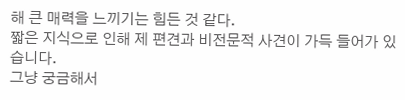해 큰 매력을 느끼기는 힘든 것 같다.
짧은 지식으로 인해 제 편견과 비전문적 사견이 가득 들어가 있습니다.
그냥 궁금해서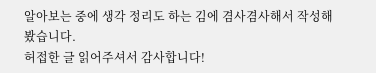알아보는 중에 생각 정리도 하는 김에 겸사겸사해서 작성해 봤습니다.
허접한 글 읽어주셔서 감사합니다!